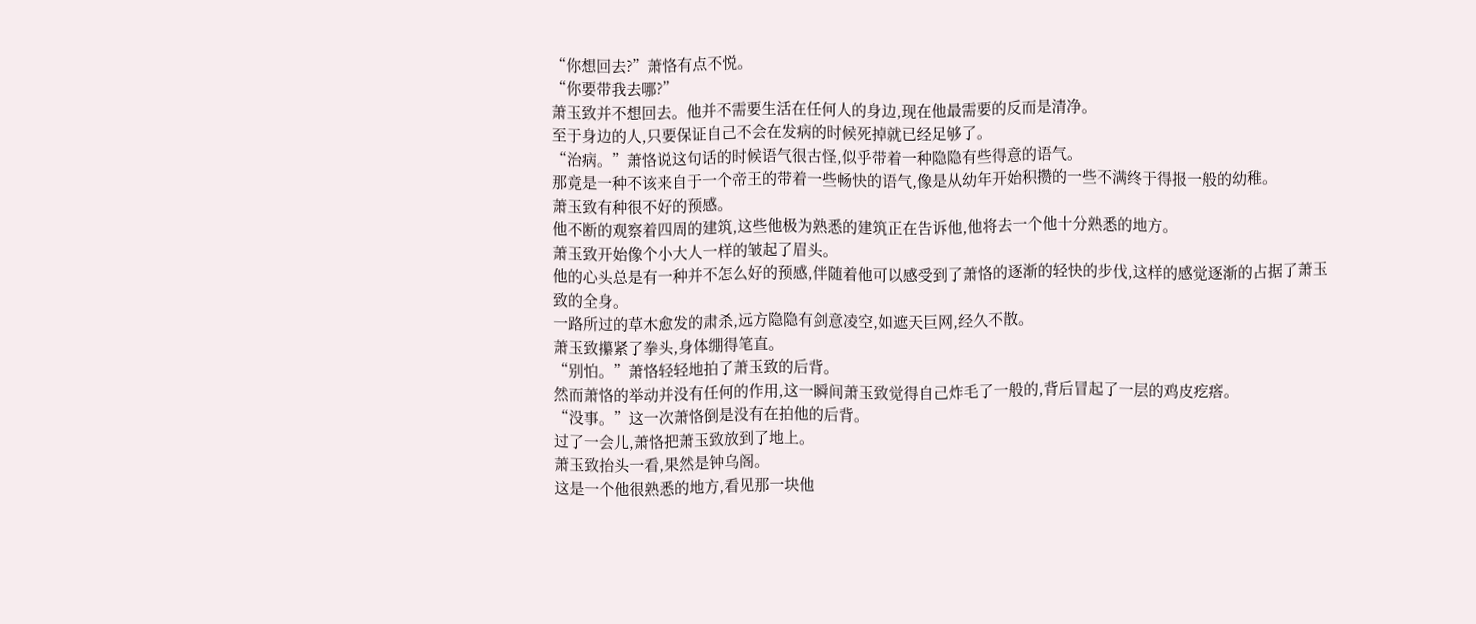“你想回去?”萧恪有点不悦。
“你要带我去哪?”
萧玉致并不想回去。他并不需要生活在任何人的身边,现在他最需要的反而是清净。
至于身边的人,只要保证自己不会在发病的时候死掉就已经足够了。
“治病。”萧恪说这句话的时候语气很古怪,似乎带着一种隐隐有些得意的语气。
那竟是一种不该来自于一个帝王的带着一些畅快的语气,像是从幼年开始积攒的一些不满终于得报一般的幼稚。
萧玉致有种很不好的预感。
他不断的观察着四周的建筑,这些他极为熟悉的建筑正在告诉他,他将去一个他十分熟悉的地方。
萧玉致开始像个小大人一样的皱起了眉头。
他的心头总是有一种并不怎么好的预感,伴随着他可以感受到了萧恪的逐渐的轻快的步伐,这样的感觉逐渐的占据了萧玉致的全身。
一路所过的草木愈发的肃杀,远方隐隐有剑意凌空,如遮天巨网,经久不散。
萧玉致攥紧了拳头,身体绷得笔直。
“别怕。”萧恪轻轻地拍了萧玉致的后背。
然而萧恪的举动并没有任何的作用,这一瞬间萧玉致觉得自己炸毛了一般的,背后冒起了一层的鸡皮疙瘩。
“没事。”这一次萧恪倒是没有在拍他的后背。
过了一会儿,萧恪把萧玉致放到了地上。
萧玉致抬头一看,果然是钟乌阁。
这是一个他很熟悉的地方,看见那一块他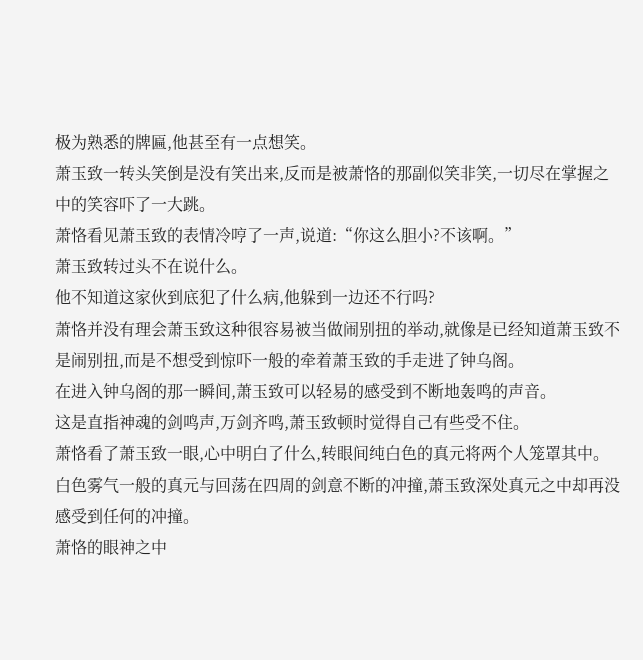极为熟悉的牌匾,他甚至有一点想笑。
萧玉致一转头笑倒是没有笑出来,反而是被萧恪的那副似笑非笑,一切尽在掌握之中的笑容吓了一大跳。
萧恪看见萧玉致的表情冷哼了一声,说道:“你这么胆小?不该啊。”
萧玉致转过头不在说什么。
他不知道这家伙到底犯了什么病,他躲到一边还不行吗?
萧恪并没有理会萧玉致这种很容易被当做闹别扭的举动,就像是已经知道萧玉致不是闹别扭,而是不想受到惊吓一般的牵着萧玉致的手走进了钟乌阁。
在进入钟乌阁的那一瞬间,萧玉致可以轻易的感受到不断地轰鸣的声音。
这是直指神魂的剑鸣声,万剑齐鸣,萧玉致顿时觉得自己有些受不住。
萧恪看了萧玉致一眼,心中明白了什么,转眼间纯白色的真元将两个人笼罩其中。
白色雾气一般的真元与回荡在四周的剑意不断的冲撞,萧玉致深处真元之中却再没感受到任何的冲撞。
萧恪的眼神之中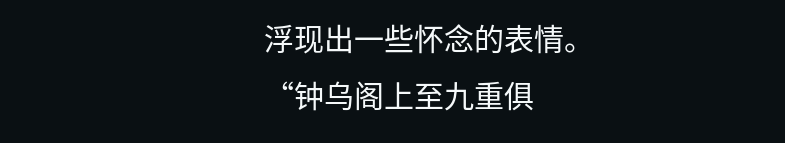浮现出一些怀念的表情。
“钟乌阁上至九重俱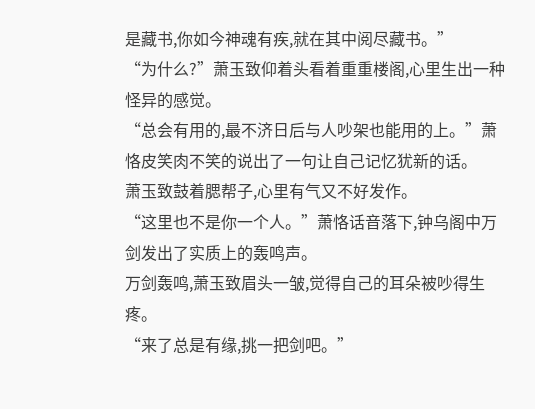是藏书,你如今神魂有疾,就在其中阅尽藏书。”
“为什么?”萧玉致仰着头看着重重楼阁,心里生出一种怪异的感觉。
“总会有用的,最不济日后与人吵架也能用的上。”萧恪皮笑肉不笑的说出了一句让自己记忆犹新的话。
萧玉致鼓着腮帮子,心里有气又不好发作。
“这里也不是你一个人。”萧恪话音落下,钟乌阁中万剑发出了实质上的轰鸣声。
万剑轰鸣,萧玉致眉头一皱,觉得自己的耳朵被吵得生疼。
“来了总是有缘,挑一把剑吧。”